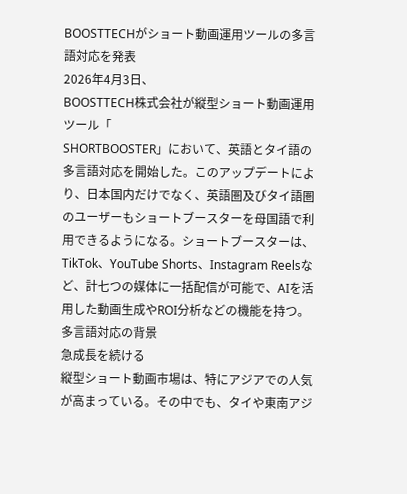BOOSTTECHがショート動画運用ツールの多言語対応を発表
2026年4月3日、
BOOSTTECH株式会社が縦型ショート動画運用ツール「
SHORTBOOSTER」において、英語とタイ語の多言語対応を開始した。このアップデートにより、日本国内だけでなく、英語圏及びタイ語圏のユーザーもショートブースターを母国語で利用できるようになる。ショートブースターは、TikTok、YouTube Shorts、Instagram Reelsなど、計七つの媒体に一括配信が可能で、AIを活用した動画生成やROI分析などの機能を持つ。
多言語対応の背景
急成長を続ける
縦型ショート動画市場は、特にアジアでの人気が高まっている。その中でも、タイや東南アジ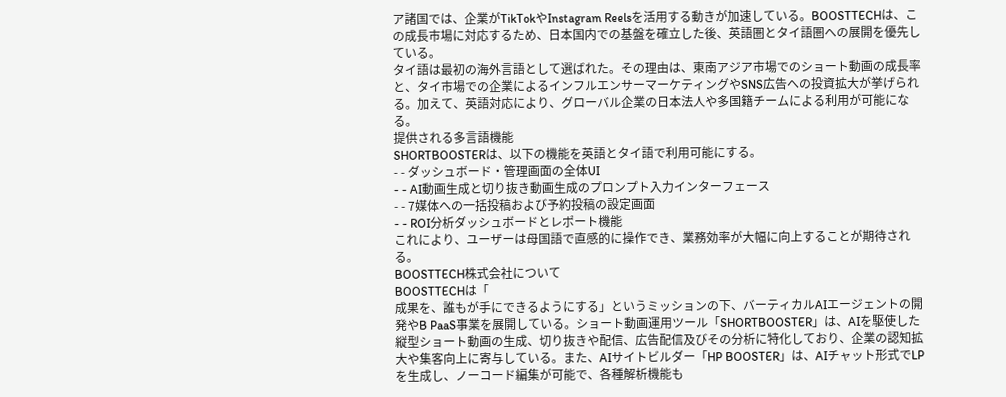ア諸国では、企業がTikTokやInstagram Reelsを活用する動きが加速している。BOOSTTECHは、この成長市場に対応するため、日本国内での基盤を確立した後、英語圏とタイ語圏への展開を優先している。
タイ語は最初の海外言語として選ばれた。その理由は、東南アジア市場でのショート動画の成長率と、タイ市場での企業によるインフルエンサーマーケティングやSNS広告への投資拡大が挙げられる。加えて、英語対応により、グローバル企業の日本法人や多国籍チームによる利用が可能になる。
提供される多言語機能
SHORTBOOSTERは、以下の機能を英語とタイ語で利用可能にする。
- - ダッシュボード・管理画面の全体UI
- - AI動画生成と切り抜き動画生成のプロンプト入力インターフェース
- - 7媒体への一括投稿および予約投稿の設定画面
- - ROI分析ダッシュボードとレポート機能
これにより、ユーザーは母国語で直感的に操作でき、業務効率が大幅に向上することが期待される。
BOOSTTECH株式会社について
BOOSTTECHは「
成果を、誰もが手にできるようにする」というミッションの下、バーティカルAIエージェントの開発やB PaaS事業を展開している。ショート動画運用ツール「SHORTBOOSTER」は、AIを駆使した縦型ショート動画の生成、切り抜きや配信、広告配信及びその分析に特化しており、企業の認知拡大や集客向上に寄与している。また、AIサイトビルダー「HP BOOSTER」は、AIチャット形式でLPを生成し、ノーコード編集が可能で、各種解析機能も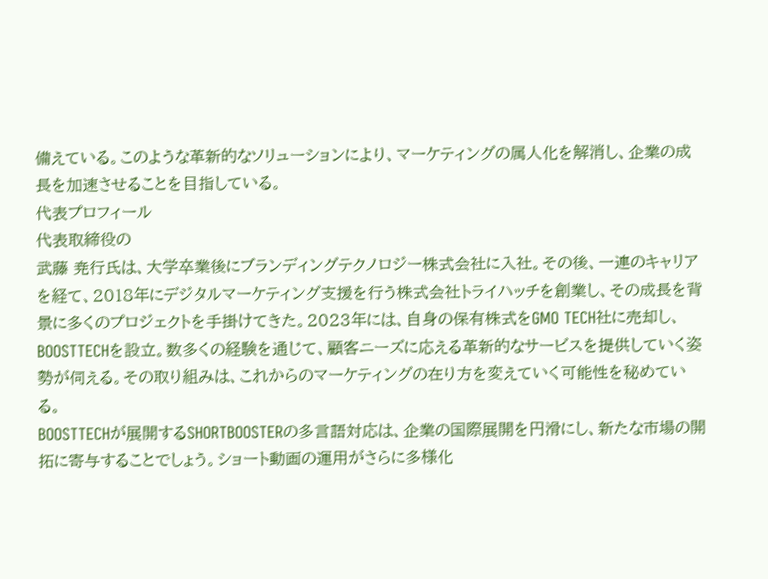備えている。このような革新的なソリューションにより、マーケティングの属人化を解消し、企業の成長を加速させることを目指している。
代表プロフィール
代表取締役の
武藤 尭行氏は、大学卒業後にブランディングテクノロジー株式会社に入社。その後、一連のキャリアを経て、2018年にデジタルマーケティング支援を行う株式会社トライハッチを創業し、その成長を背景に多くのプロジェクトを手掛けてきた。2023年には、自身の保有株式をGMO TECH社に売却し、BOOSTTECHを設立。数多くの経験を通じて、顧客ニーズに応える革新的なサービスを提供していく姿勢が伺える。その取り組みは、これからのマーケティングの在り方を変えていく可能性を秘めている。
BOOSTTECHが展開するSHORTBOOSTERの多言語対応は、企業の国際展開を円滑にし、新たな市場の開拓に寄与することでしょう。ショート動画の運用がさらに多様化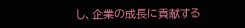し、企業の成長に貢献する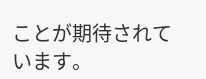ことが期待されています。